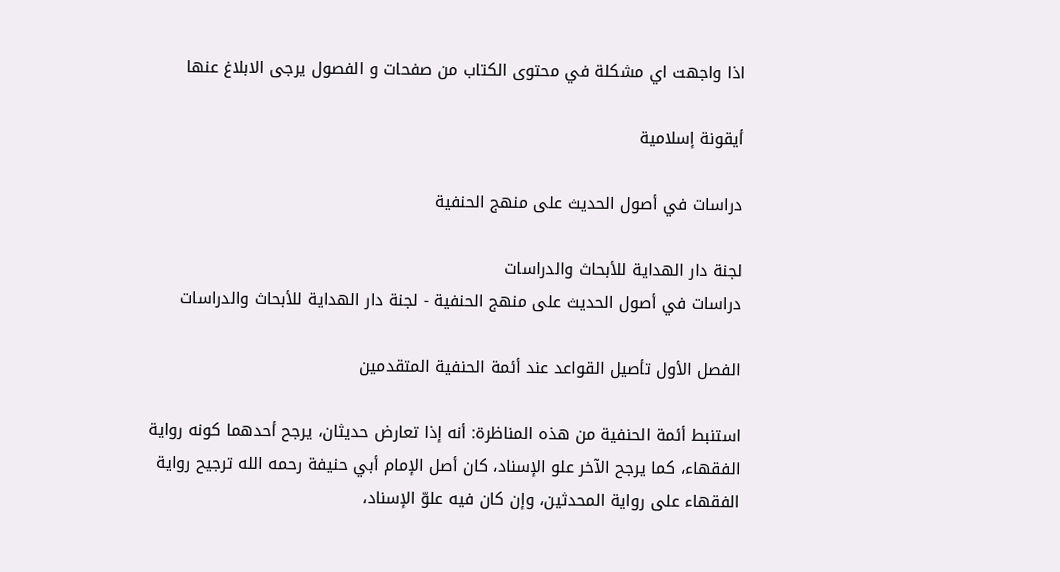اذا واجهت اي مشكلة في محتوى الكتاب من صفحات و الفصول يرجى الابلاغ عنها

أيقونة إسلامية

دراسات في أصول الحديث على منهج الحنفية

لجنة دار الهداية للأبحاث والدراسات
دراسات في أصول الحديث على منهج الحنفية - لجنة دار الهداية للأبحاث والدراسات

الفصل الأول تأصيل القواعد عند أئمة الحنفية المتقدمين

استنبط أئمة الحنفية من هذه المناظرة: أنه إذا تعارض حديثان، يرجح أحدهما كونه رواية الفقهاء، كما يرجح الآخر علو الإسناد، كان أصل الإمام أبي حنيفة رحمه الله ترجيح رواية الفقهاء على رواية المحدثين، وإن كان فيه علوّ الإسناد،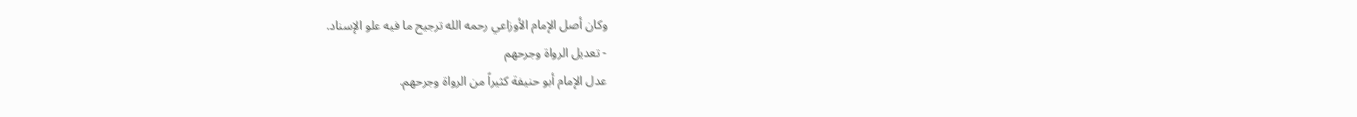وكان أصل الإمام الأوزاعي رحمه الله ترجيح ما فيه علو الإسناد.
- تعديل الرواة وجرحهم
عدل الإمام أبو حنيفة كثيراً من الرواة وجرحهم.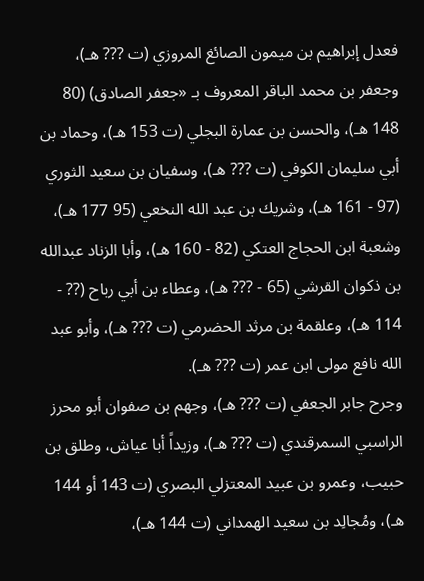فعدل إبراهيم بن ميمون الصائغ المروزي (ت ??? هـ)، وجعفر بن محمد الباقر المعروف بـ «جعفر الصادق) (80 148 هـ)، والحسن بن عمارة البجلي (ت 153 هـ)، وحماد بن أبي سليمان الكوفي (ت ??? هـ)، وسفيان بن سعيد الثوري (97 - 161 هـ)، وشريك بن عبد الله النخعي (95 177 هـ)، وشعبة ابن الحجاج العتكي (82 - 160 هـ)، وأبا الزناد عبدالله بن ذكوان القرشي (65 - ??? هـ)، وعطاء بن أبي رباح (?? - 114 هـ)، وعلقمة بن مرثد الحضرمي (ت ??? هـ)، وأبو عبد الله نافع مولى ابن عمر (ت ??? هـ).
وجرح جابر الجعفي (ت ??? هـ)، وجهم بن صفوان أبو محرز الراسبي السمرقندي (ت ??? هـ)، وزيداً أبا عياش، وطلق بن حبيب، وعمرو بن عبيد المعتزلي البصري (ت 143 أو 144 هـ)، ومُجالِد بن سعيد الهمداني (ت 144 هـ)،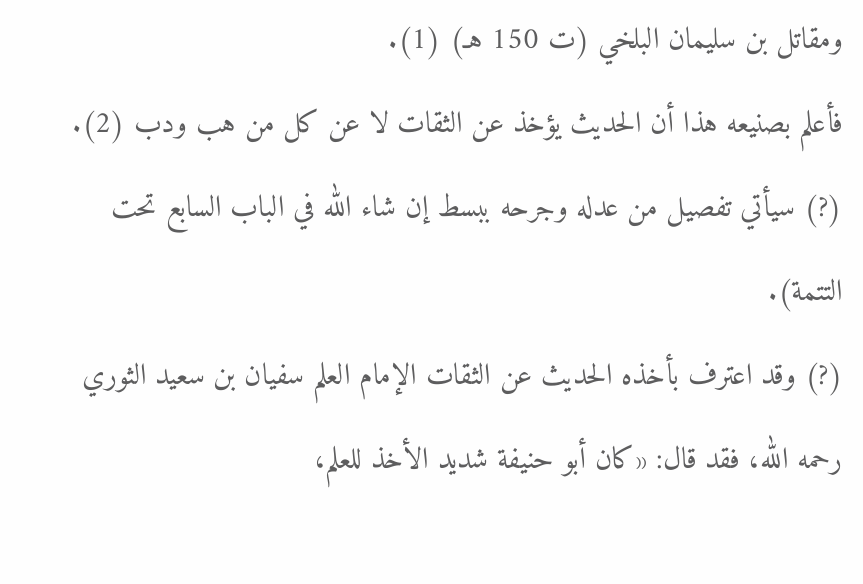ومقاتل بن سليمان البلخي (ت 150 هـ) (1).
فأعلم بصنيعه هذا أن الحديث يؤخذ عن الثقات لا عن كل من هب ودب (2).
(?) سيأتي تفصيل من عدله وجرحه ببسط إن شاء الله في الباب السابع تحت التتمة).
(?) وقد اعترف بأخذه الحديث عن الثقات الإمام العلم سفيان بن سعيد الثوري رحمه الله، فقد قال: «كان أبو حنيفة شديد الأخذ للعلم،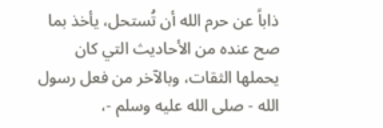ذاباً عن حرم الله أن تُستحل، يأخذ بما صح عنده من الأحاديث التي كان يحملها الثقات، وبالآخر من فعل رسول الله - صلى الله عليه وسلم -،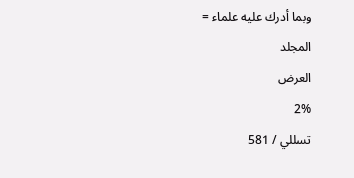وبما أدرك عليه علماء =
المجلد
العرض
2%
تسللي / 581